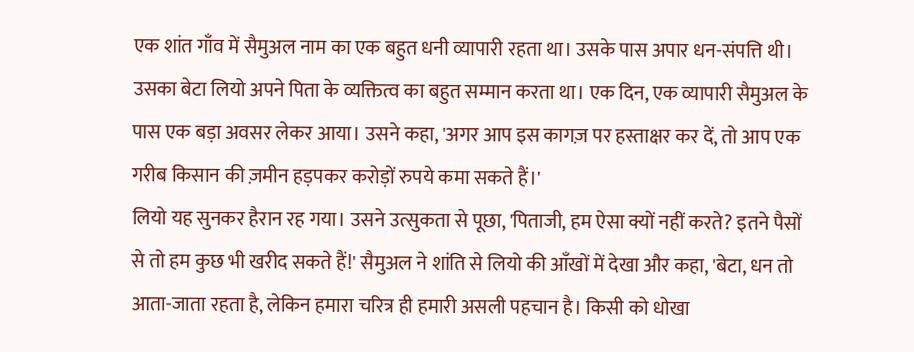एक शांत गाँव में सैमुअल नाम का एक बहुत धनी व्यापारी रहता था। उसके पास अपार धन-संपत्ति थी। उसका बेटा लियो अपने पिता के व्यक्तित्व का बहुत सम्मान करता था। एक दिन, एक व्यापारी सैमुअल के पास एक बड़ा अवसर लेकर आया। उसने कहा, 'अगर आप इस कागज़ पर हस्ताक्षर कर दें, तो आप एक गरीब किसान की ज़मीन हड़पकर करोड़ों रुपये कमा सकते हैं।'
लियो यह सुनकर हैरान रह गया। उसने उत्सुकता से पूछा, 'पिताजी, हम ऐसा क्यों नहीं करते? इतने पैसों से तो हम कुछ भी खरीद सकते हैं!' सैमुअल ने शांति से लियो की आँखों में देखा और कहा, 'बेटा, धन तो आता-जाता रहता है, लेकिन हमारा चरित्र ही हमारी असली पहचान है। किसी को धोखा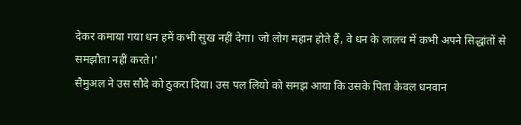देकर कमाया गया धन हमें कभी सुख नहीं देगा। जो लोग महान होते हैं, वे धन के लालच में कभी अपने सिद्धांतों से समझौता नहीं करते।'
सैमुअल ने उस सौदे को ठुकरा दिया। उस पल लियो को समझ आया कि उसके पिता केवल धनवान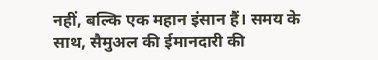नहीं, बल्कि एक महान इंसान हैं। समय के साथ, सैमुअल की ईमानदारी की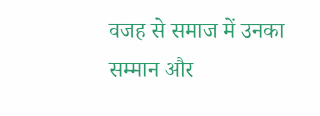वजह से समाज में उनका सम्मान और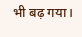भी बढ़ गया।